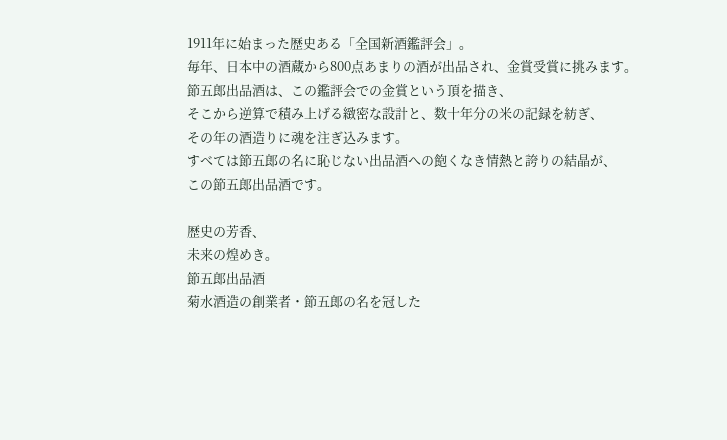1911年に始まった歴史ある「全国新酒鑑評会」。
毎年、日本中の酒蔵から800点あまりの酒が出品され、金賞受賞に挑みます。
節五郎出品酒は、この鑑評会での金賞という頂を描き、
そこから逆算で積み上げる緻密な設計と、数十年分の米の記録を紡ぎ、
その年の酒造りに魂を注ぎ込みます。
すべては節五郎の名に恥じない出品酒への飽くなき情熱と誇りの結晶が、
この節五郎出品酒です。

歴史の芳香、
未来の煌めき。
節五郎出品酒
菊水酒造の創業者・節五郎の名を冠した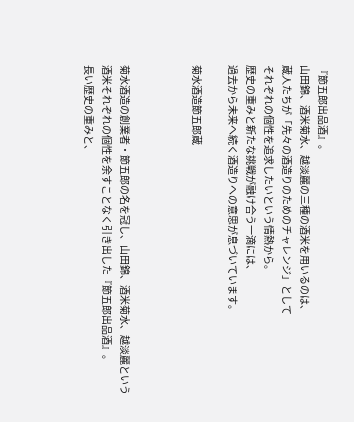『節五郎出品酒』。
山田錦、酒米菊水、越淡麗の三種の酒米を用いるのは、
蔵人たちが「先々の酒造りのためのチャレンジ」として
それぞれの個性を追求したいという情熱から。
歴史の重みと新たな挑戦が融け合う一滴には、
過去から未来へ続く酒造りへの意思が息づいています。

菊水酒造節五郎蔵



菊水酒造の創業者・節五郎の名を冠し、山田錦、酒米菊水、越淡麗という
酒米それぞれの個性を余すことなく引き出した『節五郎出品酒』。
長い歴史の重みと、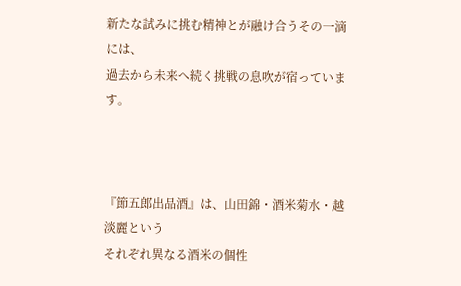新たな試みに挑む精神とが融け合うその一滴には、
過去から未来へ続く挑戦の息吹が宿っています。



『節五郎出品酒』は、山田錦・酒米菊水・越淡麗という
それぞれ異なる酒米の個性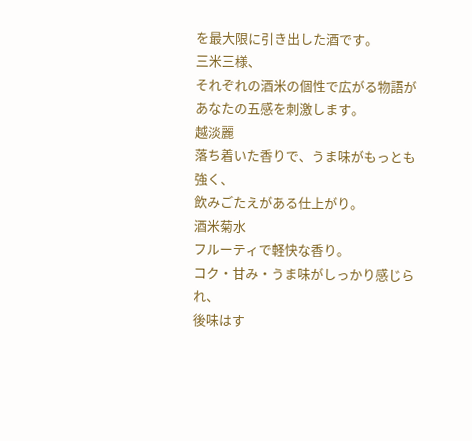を最大限に引き出した酒です。
三米三様、
それぞれの酒米の個性で広がる物語が
あなたの五感を刺激します。
越淡麗
落ち着いた香りで、うま味がもっとも強く、
飲みごたえがある仕上がり。
酒米菊水
フルーティで軽快な香り。
コク・甘み・うま味がしっかり感じられ、
後味はす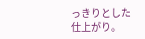っきりとした仕上がり。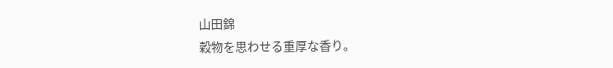山田錦
穀物を思わせる重厚な香り。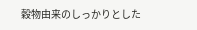穀物由来のしっかりとした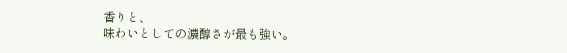香りと、
味わいとしての濃醇さが最も強い。